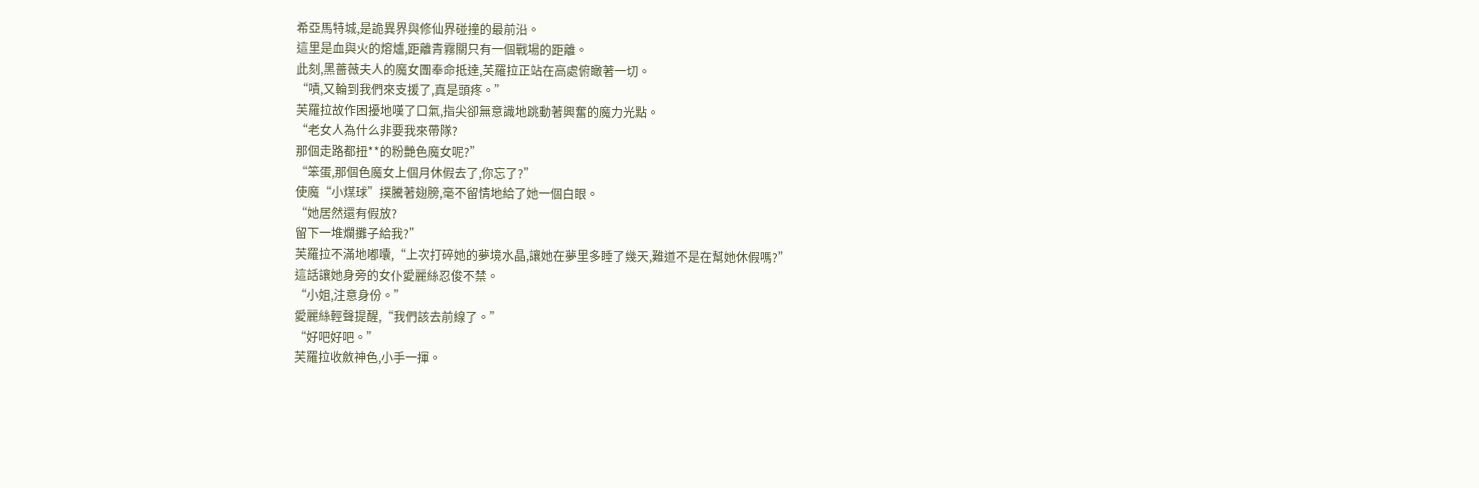希亞馬特城,是詭異界與修仙界碰撞的最前沿。
這里是血與火的熔爐,距離青霧關只有一個戰場的距離。
此刻,黑薔薇夫人的魔女團奉命抵達,芙羅拉正站在高處俯瞰著一切。
“嘖,又輪到我們來支援了,真是頭疼。”
芙羅拉故作困擾地嘆了口氣,指尖卻無意識地跳動著興奮的魔力光點。
“老女人為什么非要我來帶隊?
那個走路都扭**的粉艷色魔女呢?”
“笨蛋,那個色魔女上個月休假去了,你忘了?”
使魔“小煤球”撲騰著翅膀,毫不留情地給了她一個白眼。
“她居然還有假放?
留下一堆爛攤子給我?”
芙羅拉不滿地嘟囔,“上次打碎她的夢境水晶,讓她在夢里多睡了幾天,難道不是在幫她休假嗎?”
這話讓她身旁的女仆愛麗絲忍俊不禁。
“小姐,注意身份。”
愛麗絲輕聲提醒,“我們該去前線了。”
“好吧好吧。”
芙羅拉收斂神色,小手一揮。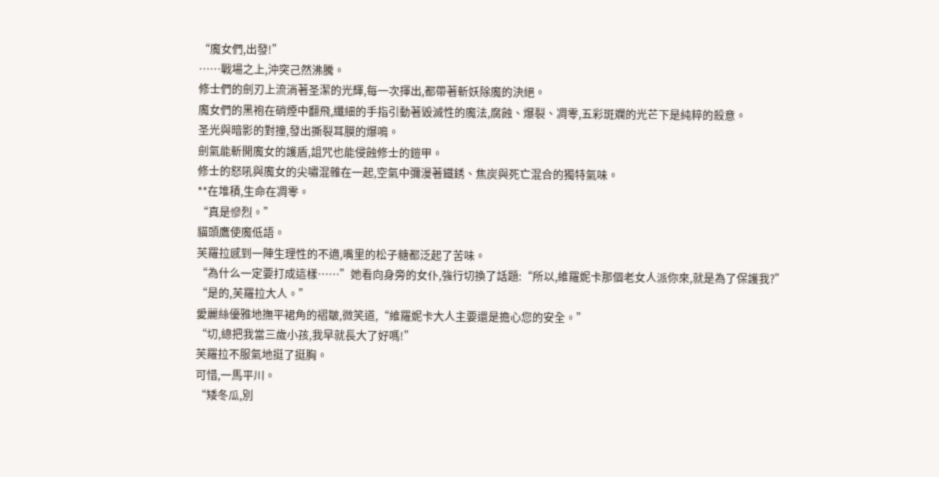“魔女們,出發!”
……戰場之上,沖突己然沸騰。
修士們的劍刃上流淌著圣潔的光輝,每一次揮出,都帶著斬妖除魔的決絕。
魔女們的黑袍在硝煙中翻飛,纖細的手指引動著毀滅性的魔法,腐蝕、爆裂、凋零,五彩斑斕的光芒下是純粹的殺意。
圣光與暗影的對撞,發出撕裂耳膜的爆鳴。
劍氣能斬開魔女的護盾,詛咒也能侵蝕修士的鎧甲。
修士的怒吼與魔女的尖嘯混雜在一起,空氣中彌漫著鐵銹、焦炭與死亡混合的獨特氣味。
**在堆積,生命在凋零。
“真是慘烈。”
貓頭鷹使魔低語。
芙羅拉感到一陣生理性的不適,嘴里的松子糖都泛起了苦味。
“為什么一定要打成這樣……”她看向身旁的女仆,強行切換了話題:“所以,維羅妮卡那個老女人派你來,就是為了保護我?”
“是的,芙羅拉大人。”
愛麗絲優雅地撫平裙角的褶皺,微笑道,“維羅妮卡大人主要還是擔心您的安全。”
“切,總把我當三歲小孩,我早就長大了好嗎!”
芙羅拉不服氣地挺了挺胸。
可惜,一馬平川。
“矮冬瓜,別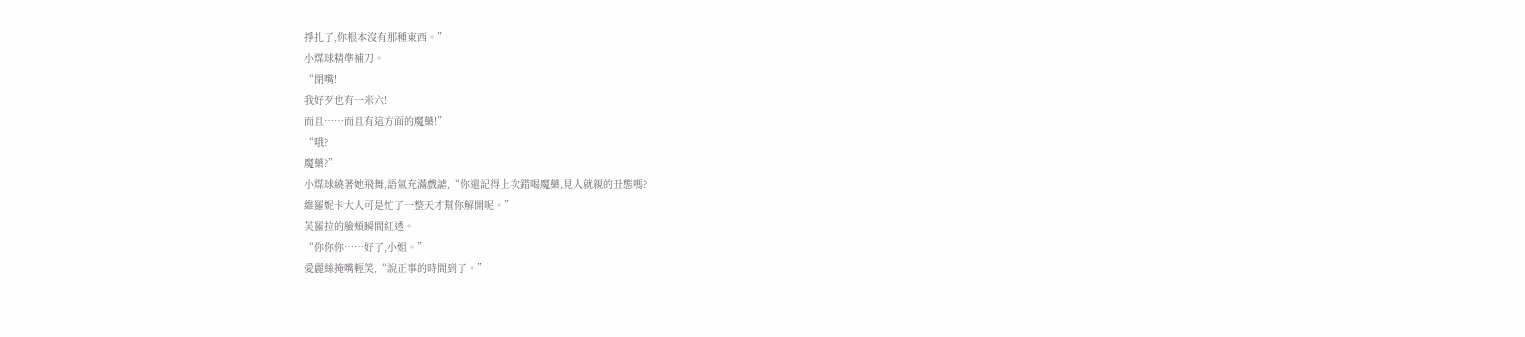掙扎了,你根本沒有那種東西。”
小煤球精準補刀。
“閉嘴!
我好歹也有一米六!
而且……而且有這方面的魔藥!”
“哦?
魔藥?”
小煤球繞著她飛舞,語氣充滿戲謔,“你還記得上次錯喝魔藥,見人就親的丑態嗎?
維羅妮卡大人可是忙了一整天才幫你解開呢。”
芙羅拉的臉頰瞬間紅透。
“你你你……好了,小姐。”
愛麗絲掩嘴輕笑,“說正事的時間到了。”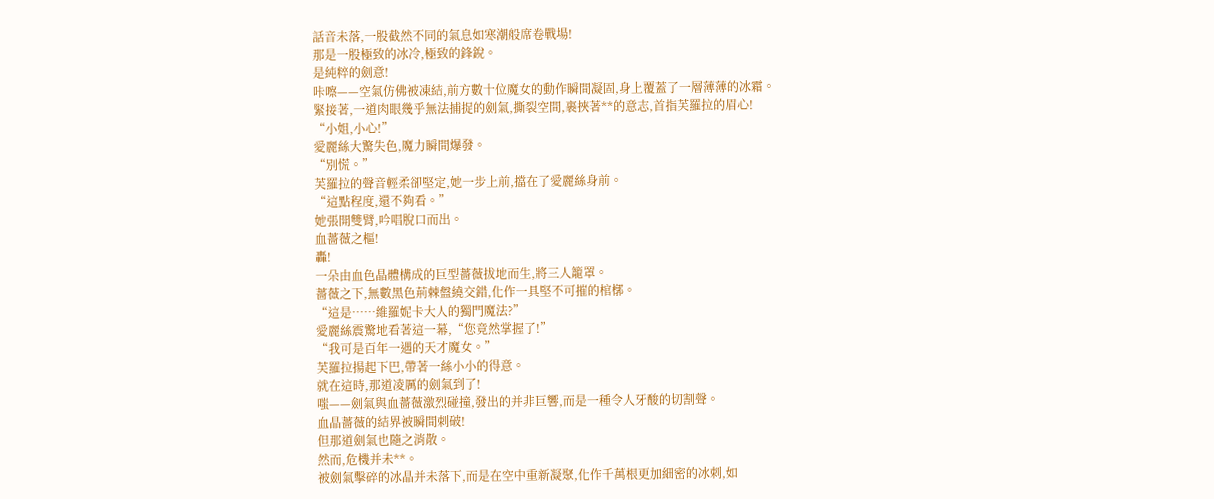話音未落,一股截然不同的氣息如寒潮般席卷戰場!
那是一股極致的冰冷,極致的鋒銳。
是純粹的劍意!
咔嚓——空氣仿佛被凍結,前方數十位魔女的動作瞬間凝固,身上覆蓋了一層薄薄的冰霜。
緊接著,一道肉眼幾乎無法捕捉的劍氣,撕裂空間,裹挾著**的意志,首指芙羅拉的眉心!
“小姐,小心!”
愛麗絲大驚失色,魔力瞬間爆發。
“別慌。”
芙羅拉的聲音輕柔卻堅定,她一步上前,擋在了愛麗絲身前。
“這點程度,還不夠看。”
她張開雙臂,吟唱脫口而出。
血薔薇之樞!
轟!
一朵由血色晶體構成的巨型薔薇拔地而生,將三人籠罩。
薔薇之下,無數黑色荊棘盤繞交錯,化作一具堅不可摧的棺槨。
“這是……維羅妮卡大人的獨門魔法?”
愛麗絲震驚地看著這一幕,“您竟然掌握了!”
“我可是百年一遇的天才魔女。”
芙羅拉揚起下巴,帶著一絲小小的得意。
就在這時,那道凌厲的劍氣到了!
嗤——劍氣與血薔薇激烈碰撞,發出的并非巨響,而是一種令人牙酸的切割聲。
血晶薔薇的結界被瞬間刺破!
但那道劍氣也隨之消散。
然而,危機并未**。
被劍氣擊碎的冰晶并未落下,而是在空中重新凝聚,化作千萬根更加細密的冰刺,如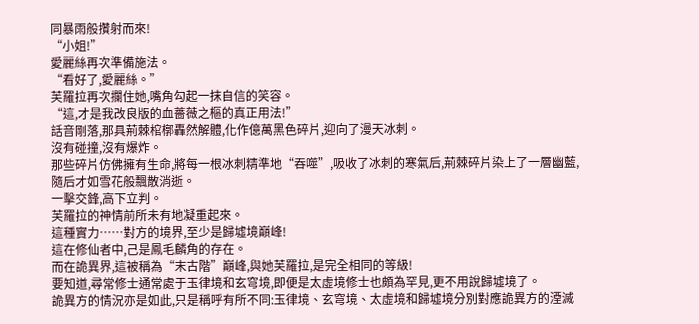同暴雨般攢射而來!
“小姐!”
愛麗絲再次準備施法。
“看好了,愛麗絲。”
芙羅拉再次攔住她,嘴角勾起一抹自信的笑容。
“這,才是我改良版的血薔薇之樞的真正用法!”
話音剛落,那具荊棘棺槨轟然解體,化作億萬黑色碎片,迎向了漫天冰刺。
沒有碰撞,沒有爆炸。
那些碎片仿佛擁有生命,將每一根冰刺精準地“吞噬”,吸收了冰刺的寒氣后,荊棘碎片染上了一層幽藍,隨后才如雪花般飄散消逝。
一擊交鋒,高下立判。
芙羅拉的神情前所未有地凝重起來。
這種實力……對方的境界,至少是歸墟境巔峰!
這在修仙者中,己是鳳毛麟角的存在。
而在詭異界,這被稱為“末古階”巔峰,與她芙羅拉,是完全相同的等級!
要知道,尋常修士通常處于玉律境和玄穹境,即便是太虛境修士也頗為罕見,更不用說歸墟境了。
詭異方的情況亦是如此,只是稱呼有所不同:玉律境、玄穹境、太虛境和歸墟境分別對應詭異方的湮滅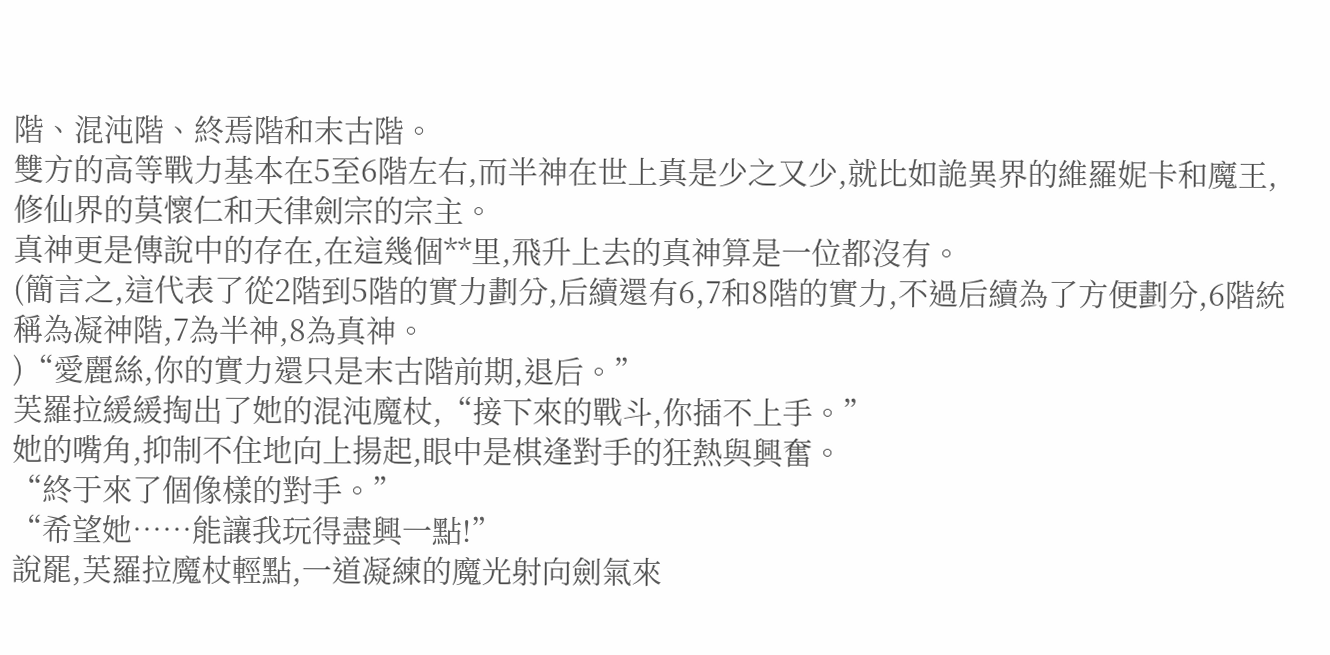階、混沌階、終焉階和末古階。
雙方的高等戰力基本在5至6階左右,而半神在世上真是少之又少,就比如詭異界的維羅妮卡和魔王,修仙界的莫懷仁和天律劍宗的宗主。
真神更是傳說中的存在,在這幾個**里,飛升上去的真神算是一位都沒有。
(簡言之,這代表了從2階到5階的實力劃分,后續還有6,7和8階的實力,不過后續為了方便劃分,6階統稱為凝神階,7為半神,8為真神。
)“愛麗絲,你的實力還只是末古階前期,退后。”
芙羅拉緩緩掏出了她的混沌魔杖,“接下來的戰斗,你插不上手。”
她的嘴角,抑制不住地向上揚起,眼中是棋逢對手的狂熱與興奮。
“終于來了個像樣的對手。”
“希望她……能讓我玩得盡興一點!”
說罷,芙羅拉魔杖輕點,一道凝練的魔光射向劍氣來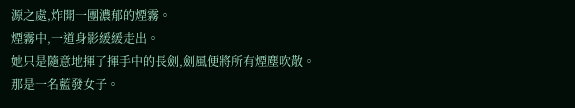源之處,炸開一團濃郁的煙霧。
煙霧中,一道身影緩緩走出。
她只是隨意地揮了揮手中的長劍,劍風便將所有煙塵吹散。
那是一名藍發女子。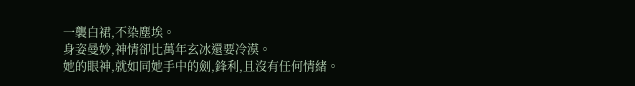一襲白裙,不染塵埃。
身姿曼妙,神情卻比萬年玄冰還要冷漠。
她的眼神,就如同她手中的劍,鋒利,且沒有任何情緒。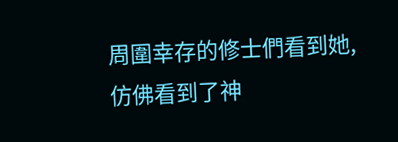周圍幸存的修士們看到她,仿佛看到了神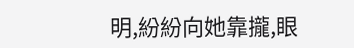明,紛紛向她靠攏,眼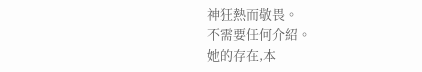神狂熱而敬畏。
不需要任何介紹。
她的存在,本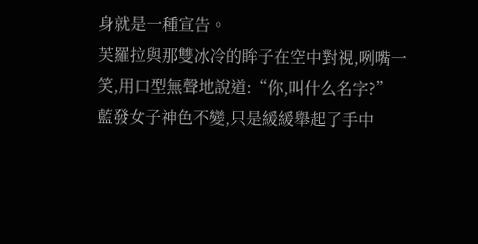身就是一種宣告。
芙羅拉與那雙冰冷的眸子在空中對視,咧嘴一笑,用口型無聲地說道:“你,叫什么名字?”
藍發女子神色不變,只是緩緩舉起了手中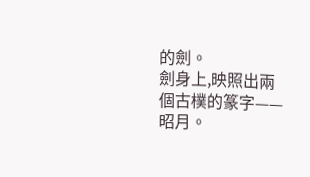的劍。
劍身上,映照出兩個古樸的篆字——昭月。